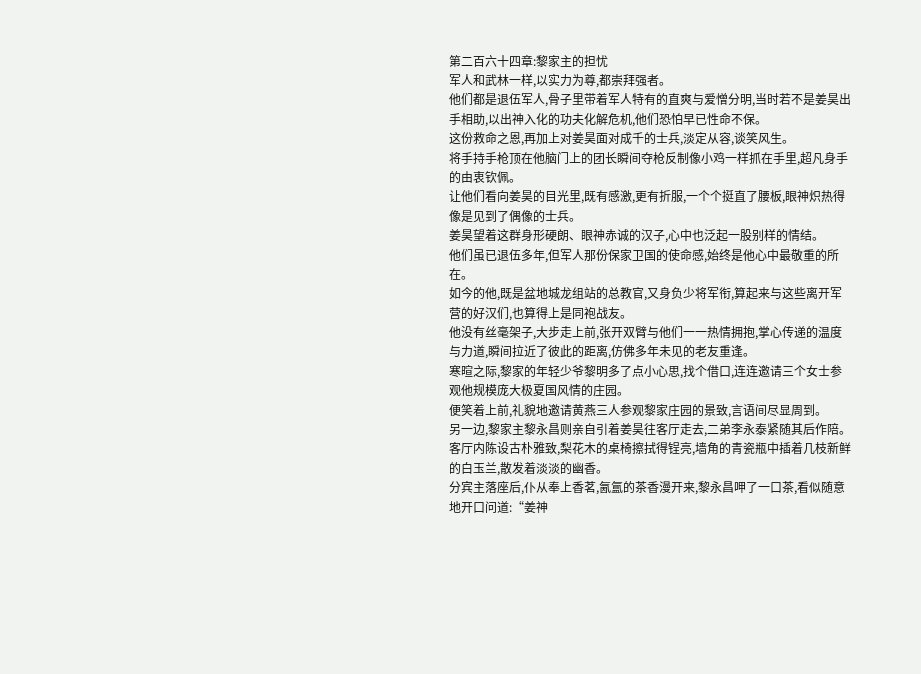第二百六十四章:黎家主的担忧
军人和武林一样,以实力为尊,都崇拜强者。
他们都是退伍军人,骨子里带着军人特有的直爽与爱憎分明,当时若不是姜昊出手相助,以出神入化的功夫化解危机,他们恐怕早已性命不保。
这份救命之恩,再加上对姜昊面对成千的士兵,淡定从容,谈笑风生。
将手持手枪顶在他脑门上的团长瞬间夺枪反制像小鸡一样抓在手里,超凡身手的由衷钦佩。
让他们看向姜昊的目光里,既有感激,更有折服,一个个挺直了腰板,眼神炽热得像是见到了偶像的士兵。
姜昊望着这群身形硬朗、眼神赤诚的汉子,心中也泛起一股别样的情结。
他们虽已退伍多年,但军人那份保家卫国的使命感,始终是他心中最敬重的所在。
如今的他,既是盆地城龙组站的总教官,又身负少将军衔,算起来与这些离开军营的好汉们,也算得上是同袍战友。
他没有丝毫架子,大步走上前,张开双臂与他们一一热情拥抱,掌心传递的温度与力道,瞬间拉近了彼此的距离,仿佛多年未见的老友重逢。
寒暄之际,黎家的年轻少爷黎明多了点小心思,找个借口,连连邀请三个女士参观他规模庞大极夏国风情的庄园。
便笑着上前,礼貌地邀请黄燕三人参观黎家庄园的景致,言语间尽显周到。
另一边,黎家主黎永昌则亲自引着姜昊往客厅走去,二弟李永泰紧随其后作陪。
客厅内陈设古朴雅致,梨花木的桌椅擦拭得锃亮,墙角的青瓷瓶中插着几枝新鲜的白玉兰,散发着淡淡的幽香。
分宾主落座后,仆从奉上香茗,氤氲的茶香漫开来,黎永昌呷了一口茶,看似随意地开口问道:“姜神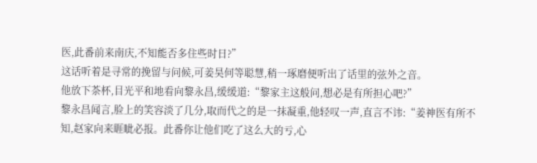医,此番前来南庆,不知能否多住些时日?”
这话听着是寻常的挽留与问候,可姜昊何等聪慧,稍一琢磨便听出了话里的弦外之音。
他放下茶杯,目光平和地看向黎永昌,缓缓道:“黎家主这般问,想必是有所担心吧?”
黎永昌闻言,脸上的笑容淡了几分,取而代之的是一抹凝重,他轻叹一声,直言不讳:“姜神医有所不知,赵家向来睚眦必报。此番你让他们吃了这么大的亏,心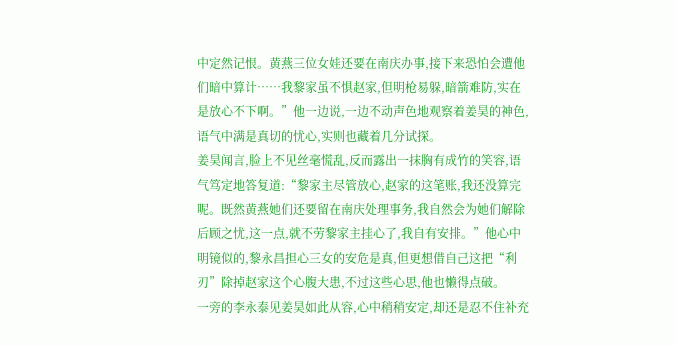中定然记恨。黄燕三位女娃还要在南庆办事,接下来恐怕会遭他们暗中算计……我黎家虽不惧赵家,但明枪易躲,暗箭难防,实在是放心不下啊。”他一边说,一边不动声色地观察着姜昊的神色,语气中满是真切的忧心,实则也藏着几分试探。
姜昊闻言,脸上不见丝毫慌乱,反而露出一抹胸有成竹的笑容,语气笃定地答复道:“黎家主尽管放心,赵家的这笔账,我还没算完呢。既然黄燕她们还要留在南庆处理事务,我自然会为她们解除后顾之忧,这一点,就不劳黎家主挂心了,我自有安排。”他心中明镜似的,黎永昌担心三女的安危是真,但更想借自己这把“利刃”除掉赵家这个心腹大患,不过这些心思,他也懒得点破。
一旁的李永泰见姜昊如此从容,心中稍稍安定,却还是忍不住补充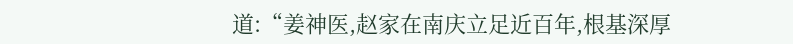道:“姜神医,赵家在南庆立足近百年,根基深厚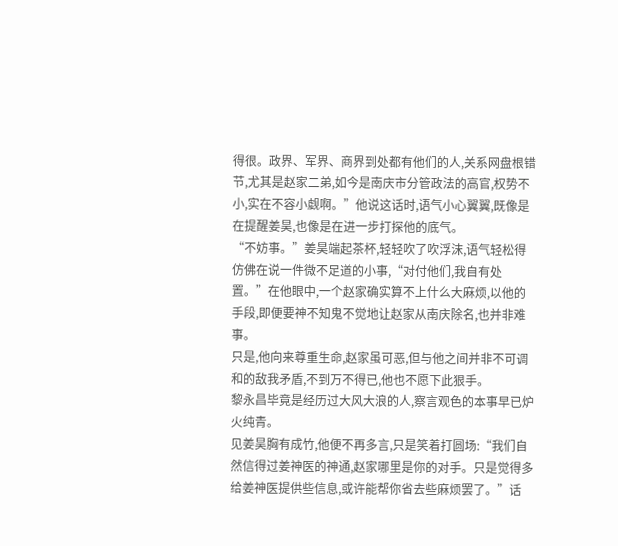得很。政界、军界、商界到处都有他们的人,关系网盘根错节,尤其是赵家二弟,如今是南庆市分管政法的高官,权势不小,实在不容小觑啊。”他说这话时,语气小心翼翼,既像是在提醒姜昊,也像是在进一步打探他的底气。
“不妨事。”姜昊端起茶杯,轻轻吹了吹浮沫,语气轻松得仿佛在说一件微不足道的小事,“对付他们,我自有处置。”在他眼中,一个赵家确实算不上什么大麻烦,以他的手段,即便要神不知鬼不觉地让赵家从南庆除名,也并非难事。
只是,他向来尊重生命,赵家虽可恶,但与他之间并非不可调和的敌我矛盾,不到万不得已,他也不愿下此狠手。
黎永昌毕竟是经历过大风大浪的人,察言观色的本事早已炉火纯青。
见姜昊胸有成竹,他便不再多言,只是笑着打圆场:“我们自然信得过姜神医的神通,赵家哪里是你的对手。只是觉得多给姜神医提供些信息,或许能帮你省去些麻烦罢了。”话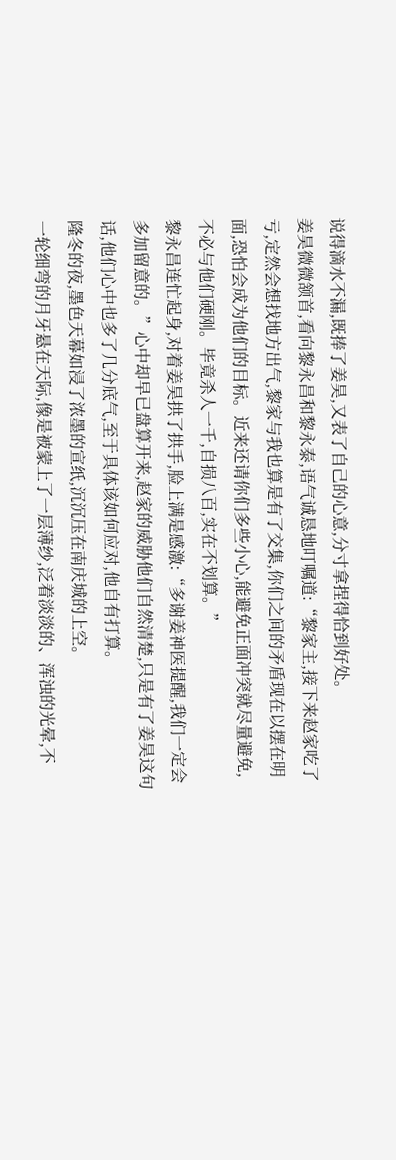说得滴水不漏,既捧了姜昊,又表了自己的心意,分寸拿捏得恰到好处。
姜昊微微颔首,看向黎永昌和黎永泰,语气诚恳地叮嘱道:“黎家主,接下来赵家吃了亏,定然会想找地方出气,黎家与我也算是有了交集,你们之间的矛盾现在以摆在明面,恐怕会成为他们的目标。近来还请你们多些小心,能避免正面冲突就尽量避免,不必与他们硬刚。毕竟杀人一千,自损八百,实在不划算。”
黎永昌连忙起身,对着姜昊拱了拱手,脸上满是感激:“多谢姜神医提醒,我们一定会多加留意的。”心中却早已盘算开来,赵家的威胁他们自然清楚,只是有了姜昊这句话,他们心中也多了几分底气,至于具体该如何应对,他自有打算。
隆冬的夜,墨色天幕如浸了浓墨的宣纸,沉沉压在南庆城的上空。
一轮细弯的月牙悬在天际,像是被蒙上了一层薄纱,泛着淡淡的、浑浊的光晕,不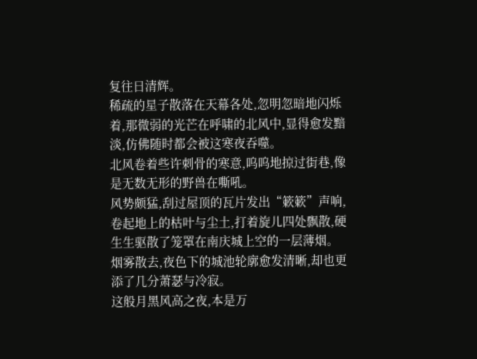复往日清辉。
稀疏的星子散落在天幕各处,忽明忽暗地闪烁着,那微弱的光芒在呼啸的北风中,显得愈发黯淡,仿佛随时都会被这寒夜吞噬。
北风卷着些许刺骨的寒意,呜呜地掠过街巷,像是无数无形的野兽在嘶吼。
风势颇猛,刮过屋顶的瓦片发出“簌簌”声响,卷起地上的枯叶与尘土,打着旋儿四处飘散,硬生生驱散了笼罩在南庆城上空的一层薄烟。
烟雾散去,夜色下的城池轮廓愈发清晰,却也更添了几分萧瑟与冷寂。
这般月黑风高之夜,本是万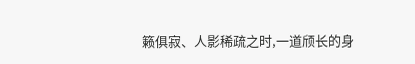籁俱寂、人影稀疏之时,一道颀长的身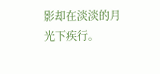影却在淡淡的月光下疾行。